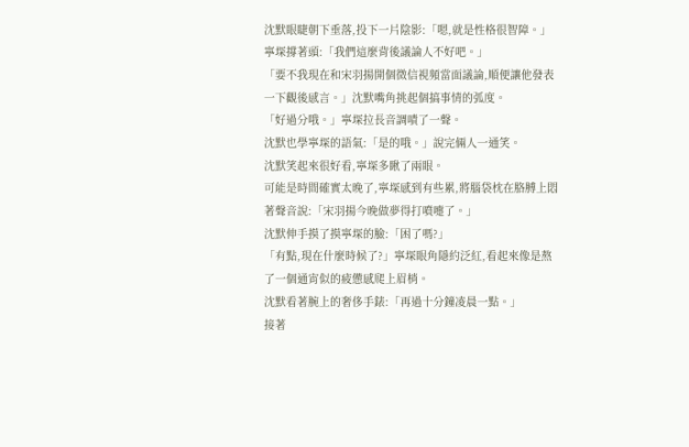沈默眼睫朝下垂落,投下一片陰影:「嗯,就是性格很智障。」
寧堔撐著頭:「我們這麼背後議論人不好吧。」
「要不我現在和宋羽揚開個微信視頻當面議論,順便讓他發表一下觀後感言。」沈默嘴角挑起個搞事情的弧度。
「好過分哦。」寧堔拉長音調嘖了一聲。
沈默也學寧堔的語氣:「是的哦。」說完倆人一通笑。
沈默笑起來很好看,寧堔多瞅了兩眼。
可能是時間確實太晚了,寧堔感到有些累,將腦袋枕在胳膊上悶著聲音說:「宋羽揚今晚做夢得打噴嚏了。」
沈默伸手摸了摸寧堔的臉:「困了嗎?」
「有點,現在什麼時候了?」寧堔眼角隱約泛紅,看起來像是熬了一個通宵似的疲憊感爬上眉梢。
沈默看著腕上的奢侈手錶:「再過十分鐘凌晨一點。」
接著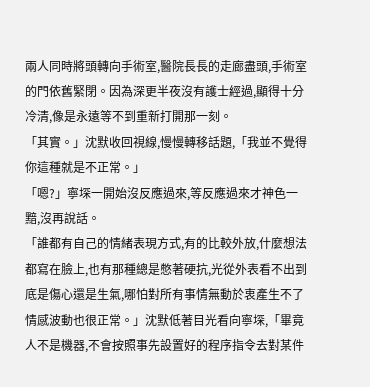兩人同時將頭轉向手術室,醫院長長的走廊盡頭,手術室的門依舊緊閉。因為深更半夜沒有護士經過,顯得十分冷清,像是永遠等不到重新打開那一刻。
「其實。」沈默收回視線,慢慢轉移話題,「我並不覺得你這種就是不正常。」
「嗯?」寧堔一開始沒反應過來,等反應過來才神色一黯,沒再說話。
「誰都有自己的情緒表現方式,有的比較外放,什麼想法都寫在臉上,也有那種總是憋著硬抗,光從外表看不出到底是傷心還是生氣,哪怕對所有事情無動於衷產生不了情感波動也很正常。」沈默低著目光看向寧堔,「畢竟人不是機器,不會按照事先設置好的程序指令去對某件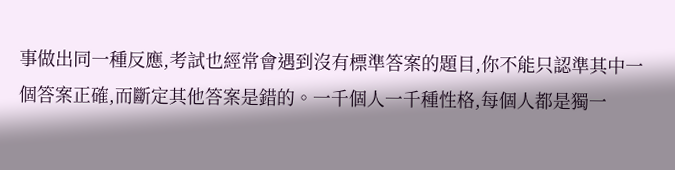事做出同一種反應,考試也經常會遇到沒有標準答案的題目,你不能只認準其中一個答案正確,而斷定其他答案是錯的。一千個人一千種性格,每個人都是獨一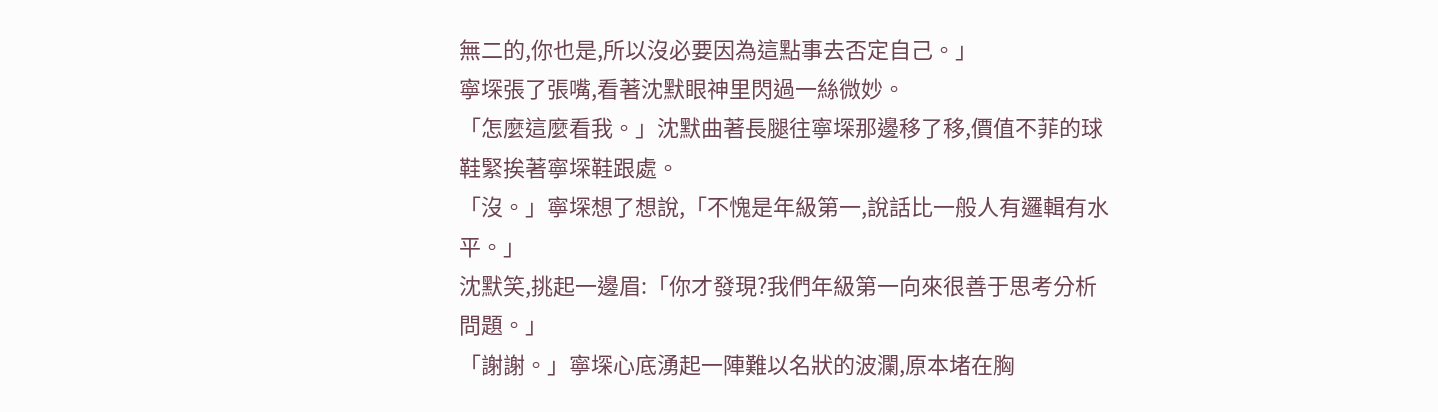無二的,你也是,所以沒必要因為這點事去否定自己。」
寧堔張了張嘴,看著沈默眼神里閃過一絲微妙。
「怎麼這麼看我。」沈默曲著長腿往寧堔那邊移了移,價值不菲的球鞋緊挨著寧堔鞋跟處。
「沒。」寧堔想了想說,「不愧是年級第一,說話比一般人有邏輯有水平。」
沈默笑,挑起一邊眉:「你才發現?我們年級第一向來很善于思考分析問題。」
「謝謝。」寧堔心底湧起一陣難以名狀的波瀾,原本堵在胸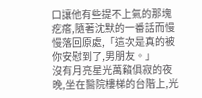口讓他有些提不上氣的那塊疙瘩,隨著沈默的一番話而慢慢落回原處,「這次是真的被你安慰到了,男朋友。」
沒有月亮星光萬籟俱寂的夜晚,坐在醫院樓梯的台階上,光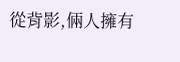從背影,倆人擁有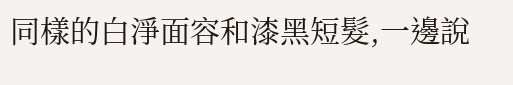同樣的白淨面容和漆黑短髮,一邊說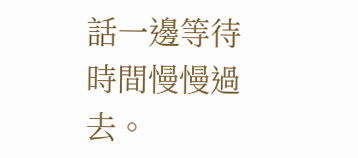話一邊等待時間慢慢過去。